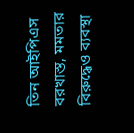তিন আইপিএস বরখাস্ত, মমতার বিরুদ্ধেও ব্যবস্থা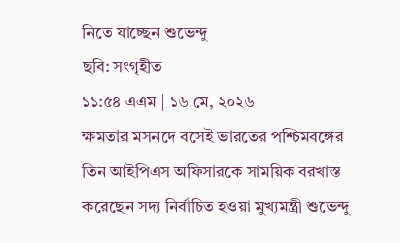নিতে যাচ্ছেন শুভেন্দু
ছবি: সংগৃহীত
১১:৫৪ এএম | ১৬ মে, ২০২৬
ক্ষমতার মসনদে বসেই ভারতের পশ্চিমবঙ্গের তিন আইপিএস অফিসারকে সাময়িক বরখাস্ত করেছেন সদ্য নির্বাচিত হওয়া মুখ্যমন্ত্রী শুভেন্দু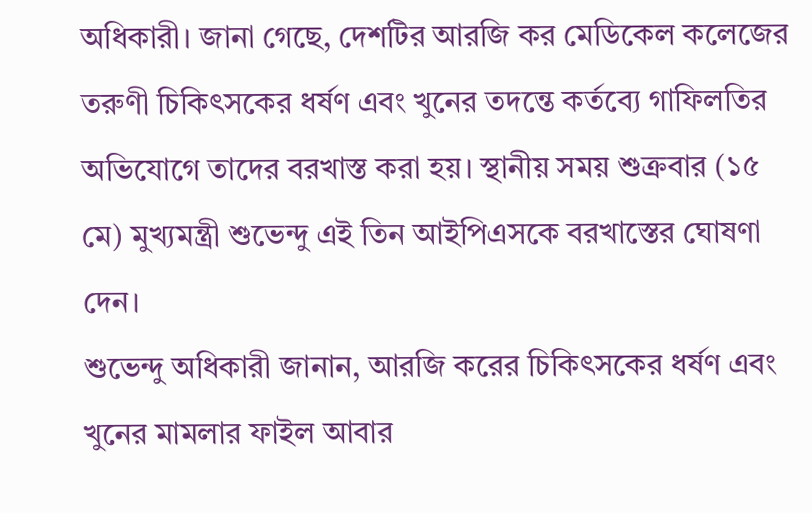অধিকারী। জানা গেছে, দেশটির আরজি কর মেডিকেল কলেজের তরুণী চিকিৎসকের ধর্ষণ এবং খুনের তদন্তে কর্তব্যে গাফিলতির অভিযোগে তাদের বরখাস্ত করা হয়। স্থানীয় সময় শুক্রবার (১৫ মে) মুখ্যমন্ত্রী শুভেন্দু এই তিন আইপিএসকে বরখাস্তের ঘোষণা দেন।
শুভেন্দু অধিকারী জানান, আরজি করের চিকিৎসকের ধর্ষণ এবং খুনের মামলার ফাইল আবার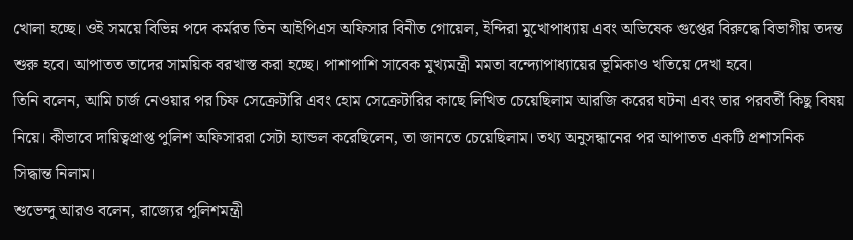খোলা হচ্ছে। ওই সময়ে বিভিন্ন পদে কর্মরত তিন আইপিএস অফিসার বিনীত গোয়েল, ইন্দিরা মুখোপাধ্যায় এবং অভিষেক গুপ্তের বিরুদ্ধে বিভাগীয় তদন্ত শুরু হবে। আপাতত তাদের সাময়িক বরখাস্ত করা হচ্ছে। পাশাপাশি সাবেক মুখ্যমন্ত্রী মমতা বন্দ্যোপাধ্যায়ের ভূমিকাও খতিয়ে দেখা হবে।
তিনি বলেন, আমি চার্জ নেওয়ার পর চিফ সেক্রেটারি এবং হোম সেক্রেটারির কাছে লিখিত চেয়েছিলাম আরজি করের ঘটনা এবং তার পরবর্তী কিছু বিষয় নিয়ে। কীভাবে দায়িত্বপ্রাপ্ত পুলিশ অফিসাররা সেটা হ্যান্ডল করেছিলেন, তা জানতে চেয়েছিলাম। তথ্য অনুসন্ধানের পর আপাতত একটি প্রশাসনিক সিদ্ধান্ত নিলাম।
শুভেন্দু আরও বলেন, রাজ্যের পুলিশমন্ত্রী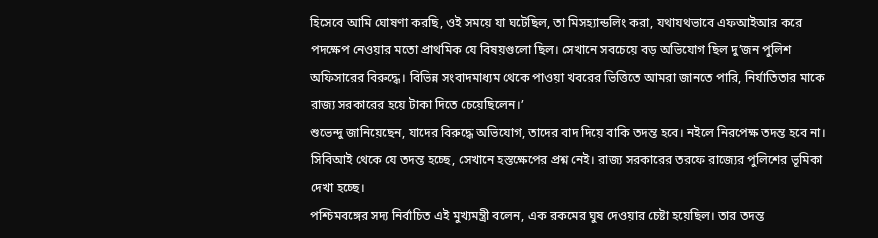হিসেবে আমি ঘোষণা করছি, ওই সময়ে যা ঘটেছিল, তা মিসহ্যান্ডলিং করা, যথাযথভাবে এফআইআর করে পদক্ষেপ নেওয়ার মতো প্রাথমিক যে বিষয়গুলো ছিল। সেখানে সবচেয়ে বড় অভিযোগ ছিল দু’জন পুলিশ অফিসারের বিরুদ্ধে। বিভিন্ন সংবাদমাধ্যম থেকে পাওয়া খবরের ভিত্তিতে আমরা জানতে পারি, নির্যাতিতার মাকে রাজ্য সরকারের হয়ে টাকা দিতে চেয়েছিলেন।’
শুভেন্দু জানিয়েছেন, যাদের বিরুদ্ধে অভিযোগ, তাদের বাদ দিয়ে বাকি তদন্ত হবে। নইলে নিরপেক্ষ তদন্ত হবে না। সিবিআই থেকে যে তদন্ত হচ্ছে, সেখানে হস্তক্ষেপের প্রশ্ন নেই। রাজ্য সরকারের তরফে রাজ্যের পুলিশের ভূমিকা দেখা হচ্ছে।
পশ্চিমবঙ্গের সদ্য নির্বাচিত এই মুখ্যমন্ত্রী বলেন, এক রকমের ঘুষ দেওয়ার চেষ্টা হয়েছিল। তার তদন্ত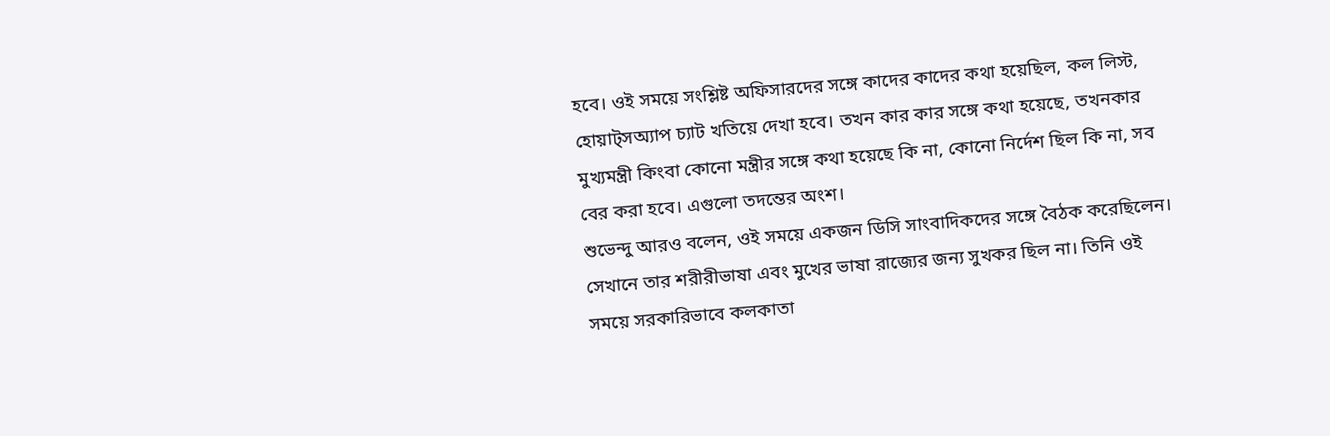হবে। ওই সময়ে সংশ্লিষ্ট অফিসারদের সঙ্গে কাদের কাদের কথা হয়েছিল, কল লিস্ট, হোয়াট্সঅ্যাপ চ্যাট খতিয়ে দেখা হবে। তখন কার কার সঙ্গে কথা হয়েছে, তখনকার মুখ্যমন্ত্রী কিংবা কোনো মন্ত্রীর সঙ্গে কথা হয়েছে কি না, কোনো নির্দেশ ছিল কি না, সব বের করা হবে। এগুলো তদন্তের অংশ।
শুভেন্দু আরও বলেন, ওই সময়ে একজন ডিসি সাংবাদিকদের সঙ্গে বৈঠক করেছিলেন। সেখানে তার শরীরীভাষা এবং মুখের ভাষা রাজ্যের জন্য সুখকর ছিল না। তিনি ওই সময়ে সরকারিভাবে কলকাতা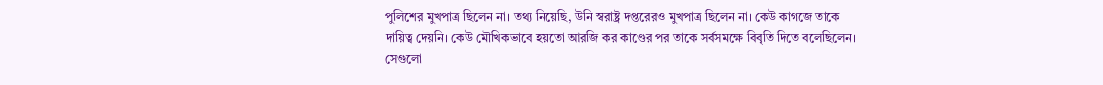পুলিশের মুখপাত্র ছিলেন না। তথ্য নিয়েছি, উনি স্বরাষ্ট্র দপ্তরেরও মুখপাত্র ছিলেন না। কেউ কাগজে তাকে দায়িত্ব দেয়নি। কেউ মৌখিকভাবে হয়তো আরজি কর কাণ্ডের পর তাকে সর্বসমক্ষে বিবৃতি দিতে বলেছিলেন। সেগুলো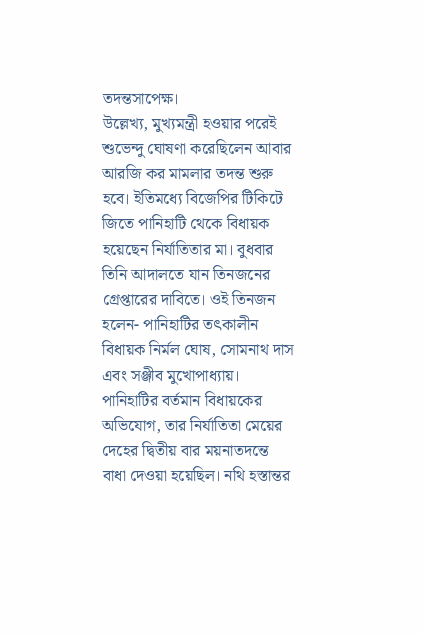তদন্তসাপেক্ষ।
উল্লেখ্য, মুখ্যমন্ত্রী হওয়ার পরেই শুভেন্দু ঘোষণা করেছিলেন আবার আরজি কর মামলার তদন্ত শুরু হবে। ইতিমধ্যে বিজেপির টিকিটে জিতে পানিহাটি থেকে বিধায়ক হয়েছেন নির্যাতিতার মা। বুধবার তিনি আদালতে যান তিনজনের গ্রেপ্তারের দাবিতে। ওই তিনজন হলেন- পানিহাটির তৎকালীন বিধায়ক নির্মল ঘোষ, সোমনাথ দাস এবং সঞ্জীব মুখোপাধ্যায়। পানিহাটির বর্তমান বিধায়কের অভিযোগ, তার নির্যাতিতা মেয়ের দেহের দ্বিতীয় বার ময়নাতদন্তে বাধা দেওয়া হয়েছিল। নথি হস্তান্তর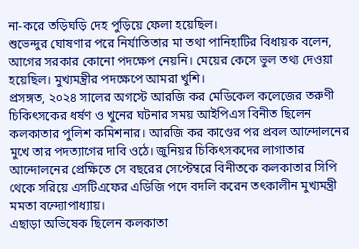না-করে তড়িঘড়ি দেহ পুড়িয়ে ফেলা হয়েছিল।
শুভেন্দুর ঘোষণার পরে নির্যাতিতার মা তথা পানিহাটির বিধায়ক বলেন, আগের সরকার কোনো পদক্ষেপ নেয়নি। মেয়ের কেসে ভুল তথ্য দেওয়া হয়েছিল। মুখ্যমন্ত্রীর পদক্ষেপে আমরা খুশি।
প্রসঙ্গত, ২০২৪ সালের অগস্টে আরজি কর মেডিকেল কলেজের তরুণী চিকিৎসকের ধর্ষণ ও খুনের ঘটনার সময় আইপিএস বিনীত ছিলেন কলকাতার পুলিশ কমিশনার। আরজি কর কাণ্ডের পর প্রবল আন্দোলনের মুখে তার পদত্যাগের দাবি ওঠে। জুনিয়র চিকিৎসকদের লাগাতার আন্দোলনের প্রেক্ষিতে সে বছরের সেপ্টেম্বরে বিনীতকে কলকাতার সিপি থেকে সরিয়ে এসটিএফের এডিজি পদে বদলি করেন তৎকালীন মুখ্যমন্ত্রী মমতা বন্দ্যোপাধ্যায়।
এছাড়া অভিষেক ছিলেন কলকাতা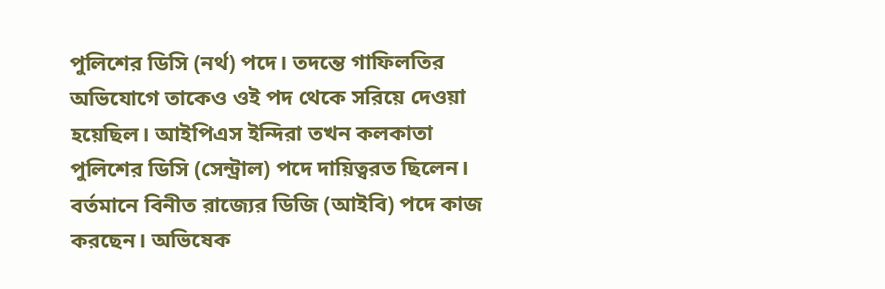পুলিশের ডিসি (নর্থ) পদে। তদন্তে গাফিলতির অভিযোগে তাকেও ওই পদ থেকে সরিয়ে দেওয়া হয়েছিল। আইপিএস ইন্দিরা তখন কলকাতা পুলিশের ডিসি (সেন্ট্রাল) পদে দায়িত্বরত ছিলেন।
বর্তমানে বিনীত রাজ্যের ডিজি (আইবি) পদে কাজ করছেন। অভিষেক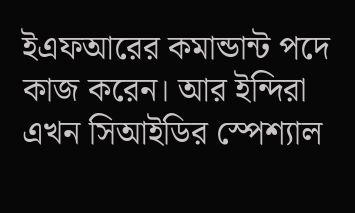ইএফআরের কমান্ডান্ট পদে কাজ করেন। আর ইন্দিরা এখন সিআইডির স্পেশ্যাল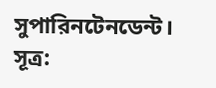সুপারিনটেনডেন্ট।
সূত্র: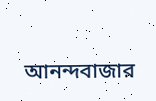আনন্দবাজার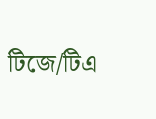টিজে/টিএ